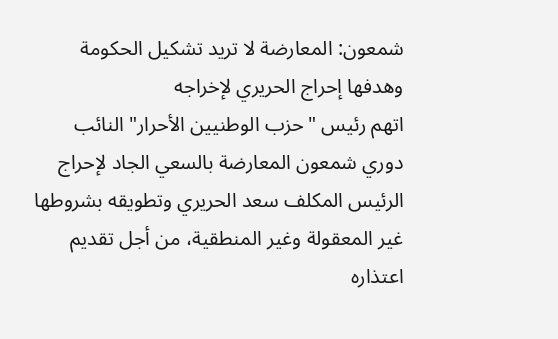شمعون: المعارضة لا تريد تشكيل الحكومة وهدفها إحراج الحريري لإخراجه
اتهم رئيس "حزب الوطنيين الأحرار" النائب دوري شمعون المعارضة بالسعي الجاد لإحراج الرئيس المكلف سعد الحريري وتطويقه بشروطها غير المعقولة وغير المنطقية، من أجل تقديم اعتذاره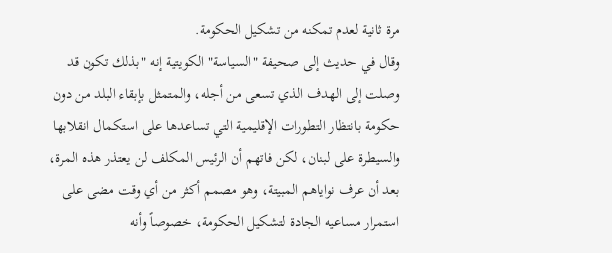مرة ثانية لعدم تمكنه من تشكيل الحكومة.
وقال في حديث إلى صحيفة "السياسة" الكويتية إنه "بذلك تكون قد وصلت إلى الهدف الذي تسعى من أجله، والمتمثل بإبقاء البلد من دون حكومة بانتظار التطورات الإقليمية التي تساعدها على استكمال انقلابها والسيطرة على لبنان، لكن فاتهم أن الرئيس المكلف لن يعتذر هذه المرة، بعد أن عرف نواياهم المبيتة، وهو مصمم أكثر من أي وقت مضى على استمرار مساعيه الجادة لتشكيل الحكومة، خصوصاً وأنه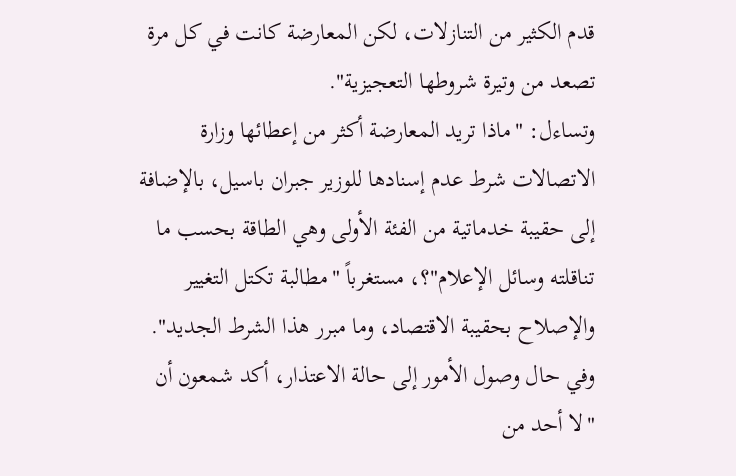قدم الكثير من التنازلات، لكن المعارضة كانت في كل مرة تصعد من وتيرة شروطها التعجيزية".
وتساءل: "ماذا تريد المعارضة أكثر من إعطائها وزارة الاتصالات شرط عدم إسنادها للوزير جبران باسيل، بالإضافة إلى حقيبة خدماتية من الفئة الأولى وهي الطاقة بحسب ما تناقلته وسائل الإعلام"؟، مستغرباً "مطالبة تكتل التغيير والإصلاح بحقيبة الاقتصاد، وما مبرر هذا الشرط الجديد".
وفي حال وصول الأمور إلى حالة الاعتذار، أكد شمعون أن "لا أحد من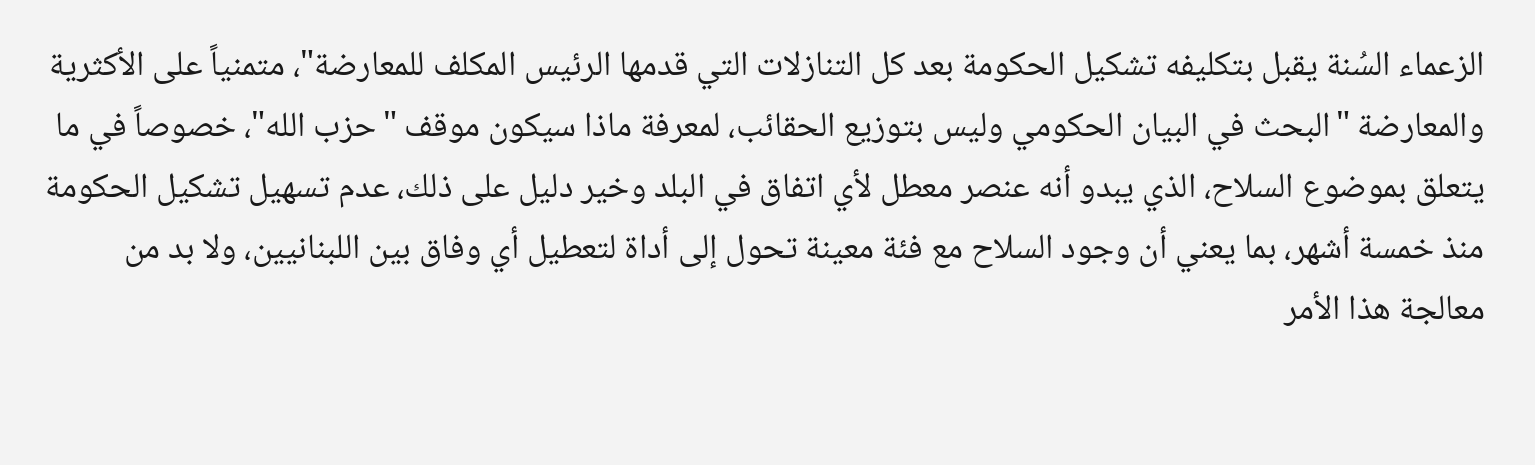الزعماء السُنة يقبل بتكليفه تشكيل الحكومة بعد كل التنازلات التي قدمها الرئيس المكلف للمعارضة"، متمنياً على الأكثرية والمعارضة "البحث في البيان الحكومي وليس بتوزيع الحقائب، لمعرفة ماذا سيكون موقف "حزب الله"، خصوصاً في ما يتعلق بموضوع السلاح، الذي يبدو أنه عنصر معطل لأي اتفاق في البلد وخير دليل على ذلك، عدم تسهيل تشكيل الحكومة منذ خمسة أشهر، بما يعني أن وجود السلاح مع فئة معينة تحول إلى أداة لتعطيل أي وفاق بين اللبنانيين، ولا بد من معالجة هذا الأمر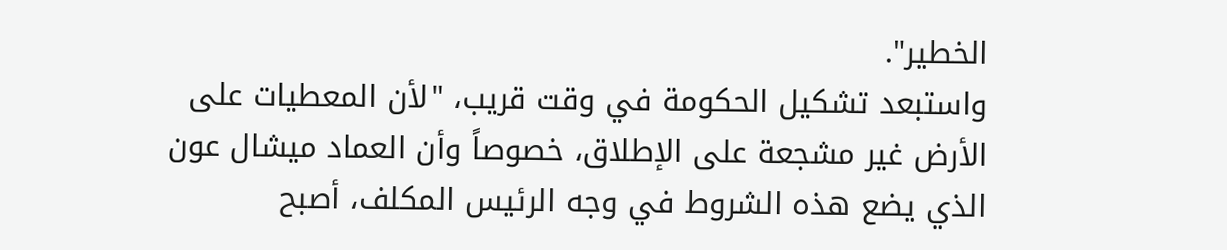الخطير".
واستبعد تشكيل الحكومة في وقت قريب، "لأن المعطيات على الأرض غير مشجعة على الإطلاق، خصوصاً وأن العماد ميشال عون الذي يضع هذه الشروط في وجه الرئيس المكلف، أصبح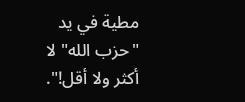مطية في يد "حزب الله" لا أكثر ولا أقل!".